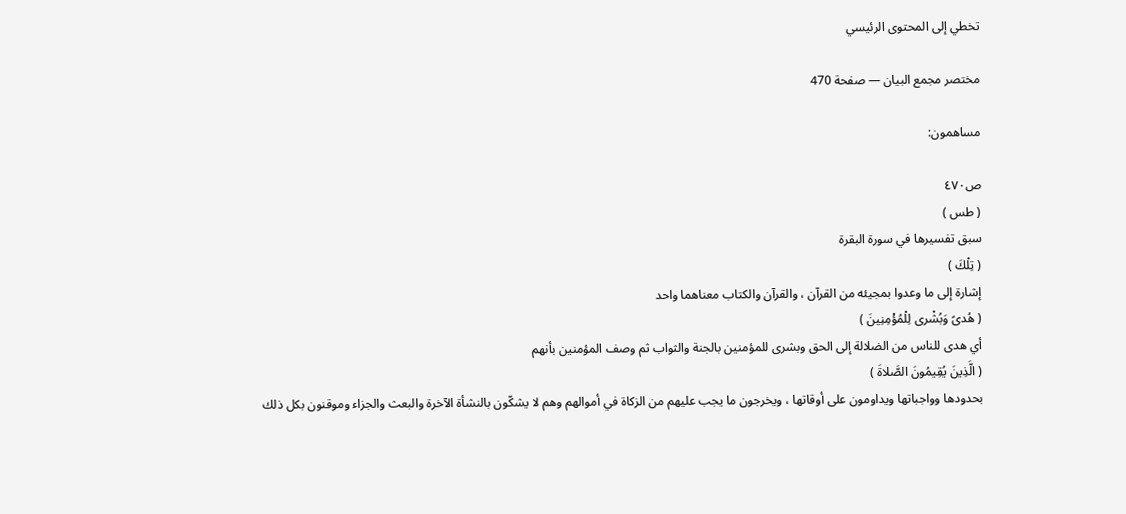تخطي إلى المحتوى الرئيسي

مختصر مجمع البيان — صفحة 470

مساهمون:

ص٤٧٠
( طس )
سبق تفسيرها في سورة البقرة
( تِلْكَ )
إشارة إلى ما وعدوا بمجيئه من القرآن ، والقرآن والكتاب معناهما واحد
( هُدىً وَبُشْرى لِلْمُؤْمِنِينَ )
أي هدى للناس من الضلالة إلى الحق وبشرى للمؤمنين بالجنة والثواب ثم وصف المؤمنين بأنهم
( الَّذِينَ يُقِيمُونَ الصَّلاةَ )
بحدودها وواجباتها ويداومون على أوقاتها ، ويخرجون ما يجب عليهم من الزكاة في أموالهم وهم لا يشكّون بالنشأة الآخرة والبعث والجزاء وموقنون بكل ذلك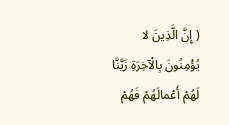( إِنَّ الَّذِينَ لا يُؤْمِنُونَ بِالْآخِرَةِ زَيَّنَّا لَهُمْ أَعْمالَهُمْ فَهُمْ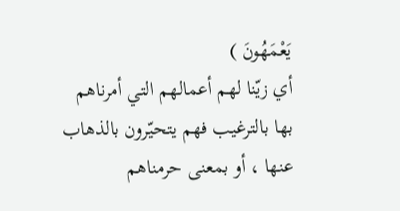يَعْمَهُونَ )
أي زيّنا لهم أعمالهم التي أمرناهم بها بالترغيب فهم يتحيّرون بالذهاب عنها ، أو بمعنى حرمناهم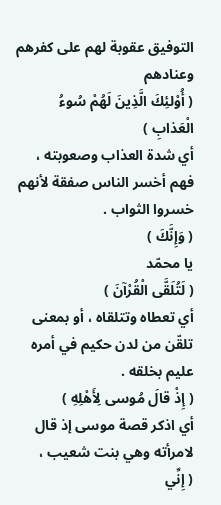التوفيق عقوبة لهم على كفرهم وعنادهم
( أُوْلئِكَ الَّذِينَ لَهُمْ سُوءُ الْعَذابِ )
أي شدة العذاب وصعوبته ، فهم أخسر الناس صفقة لأنهم خسروا الثواب .
( وَإِنَّكَ )
يا محمّد
( لَتُلَقَّى الْقُرْآنَ )
أي تعطاه وتتلقاه ، أو بمعنى تلقّن من لدن حكيم في أمره عليم بخلقه .
( إِذْ قالَ مُوسى لِأَهْلِهِ )
أي اذكر قصة موسى إذ قال لامرأته وهي بنت شعيب ،
( إِنِّي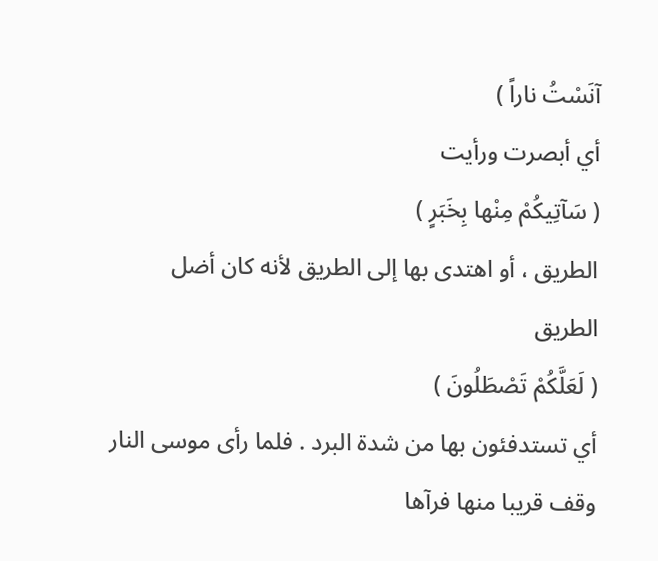آنَسْتُ ناراً )
أي أبصرت ورأيت
( سَآتِيكُمْ مِنْها بِخَبَرٍ )
الطريق ، أو اهتدى بها إلى الطريق لأنه كان أضل الطريق
( لَعَلَّكُمْ تَصْطَلُونَ )
أي تستدفئون بها من شدة البرد . فلما رأى موسى النار وقف قريبا منها فرآها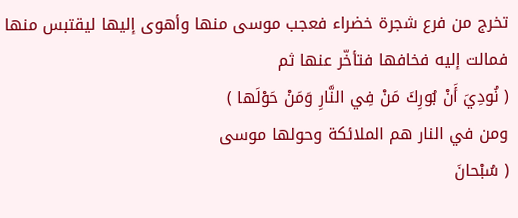تخرج من فرع شجرة خضراء فعجب موسى منها وأهوى إليها ليقتبس منها فمالت إليه فخافها فتأخّر عنها ثم
( نُودِيَ أَنْ بُورِكَ مَنْ فِي النَّارِ وَمَنْ حَوْلَها )
ومن في النار هم الملائكة وحولها موسى
( سُبْحانَ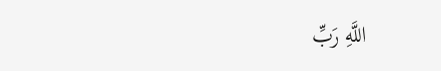اللَّهِ رَبِّ